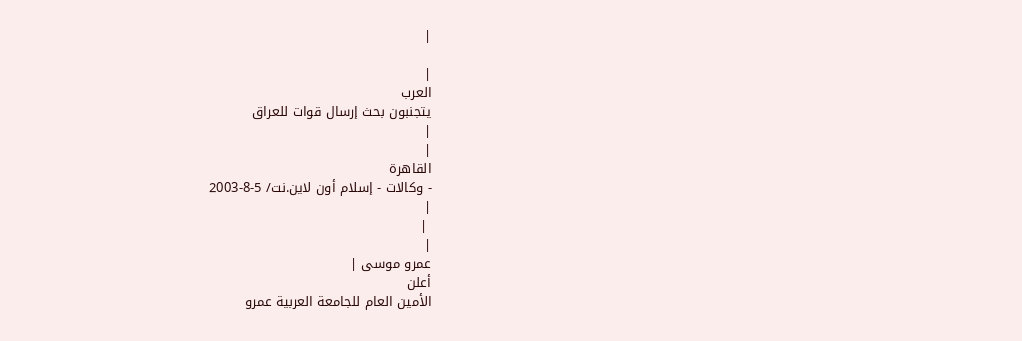|

|
العرب
يتجنبون بحث إرسال قوات للعراق
|
|
القاهرة
- وكالات - إسلام أون لاين.نت/ 5-8-2003
|
 |
|
عمرو موسى |
أعلن
الأمين العام للجامعة العربية عمرو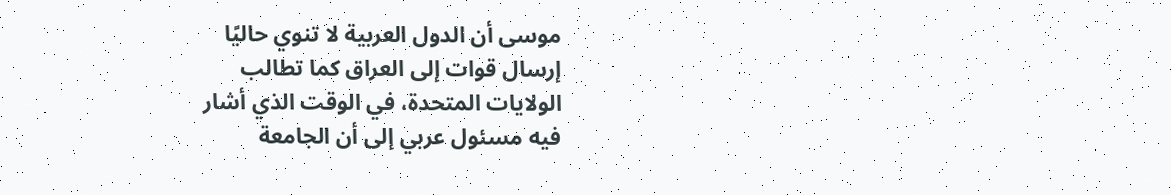موسى أن الدول العربية لا تنوي حاليًا
إرسال قوات إلى العراق كما تطالب
الولايات المتحدة، في الوقت الذي أشار
فيه مسئول عربي إلى أن الجامعة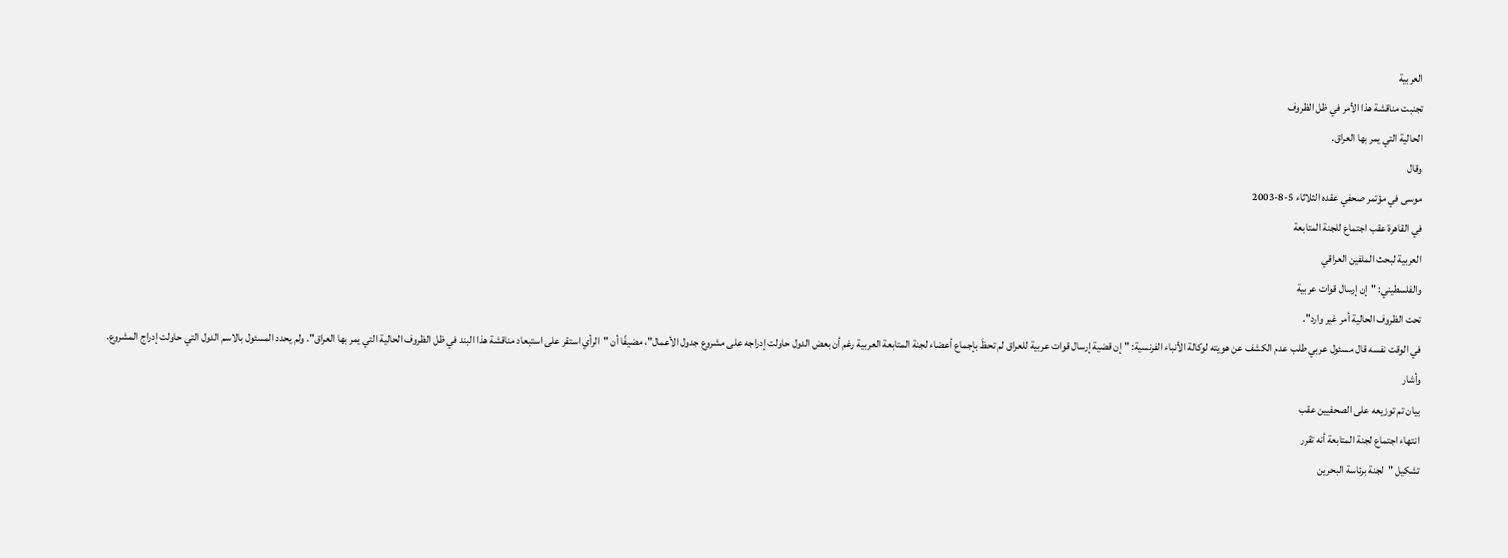العربية
تجنبت مناقشة هذا الأمر في ظل الظروف
الحالية التي يمر بها العراق.
وقال
موسى في مؤتمر صحفي عقده الثلاثاء 5-8-2003
في القاهرة عقب اجتماع للجنة المتابعة
العربية لبحث الملفين العراقي
والفلسطيني: "إن إرسال قوات عربية
تحت الظروف الحالية أمر غير وارد".
في الوقت نفسه قال مسئول عربي طلب عدم الكشف عن هويته لوكالة الأنباء الفرنسية: "إن قضية إرسال قوات عربية للعراق لم تحظَ بإجماع أعضاء لجنة المتابعة العربية رغم أن بعض الدول حاولت إدراجه على مشروع جدول الأعمال"، مضيفًا أن "الرأي استقر على استبعاد مناقشة هذا البند في ظل الظروف الحالية التي يمر بها العراق". ولم يحدد المسئول بالاسم الدول التي حاولت إدراج المشروع.
وأشار
بيان تم توزيعه على الصحفيين عقب
انتهاء اجتماع لجنة المتابعة أنه تقرر
تشكيل "لجنة برئاسة البحرين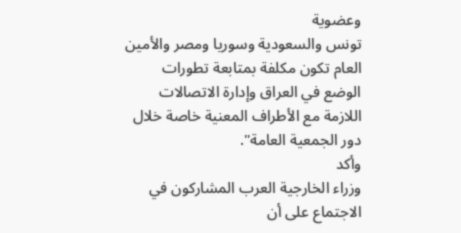وعضوية
تونس والسعودية وسوريا ومصر والأمين
العام تكون مكلفة بمتابعة تطورات
الوضع في العراق وإدارة الاتصالات
اللازمة مع الأطراف المعنية خاصة خلال
دور الجمعية العامة".
وأكد
وزراء الخارجية العرب المشاركون في
الاجتماع على أن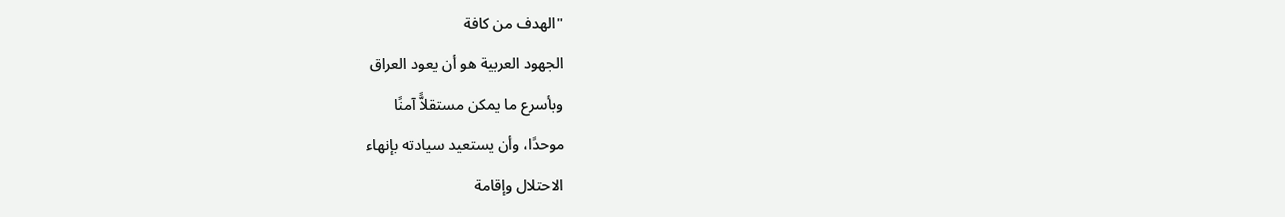"الهدف من كافة
الجهود العربية هو أن يعود العراق
وبأسرع ما يمكن مستقلاًّ آمنًا
موحدًا، وأن يستعيد سيادته بإنهاء
الاحتلال وإقامة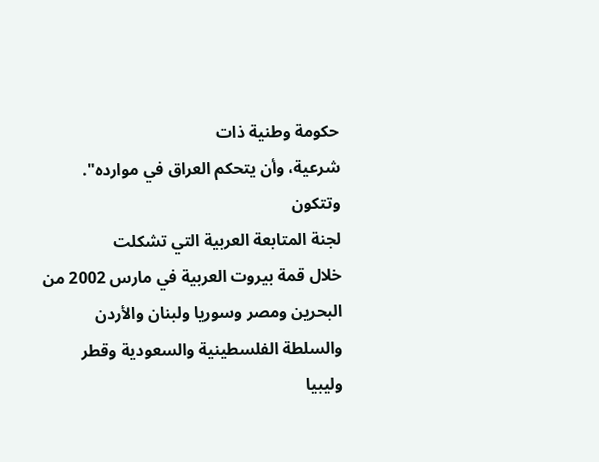حكومة وطنية ذات
شرعية، وأن يتحكم العراق في موارده".
وتتكون
لجنة المتابعة العربية التي تشكلت
خلال قمة بيروت العربية في مارس 2002 من
البحرين ومصر وسوريا ولبنان والأردن
والسلطة الفلسطينية والسعودية وقطر
وليبيا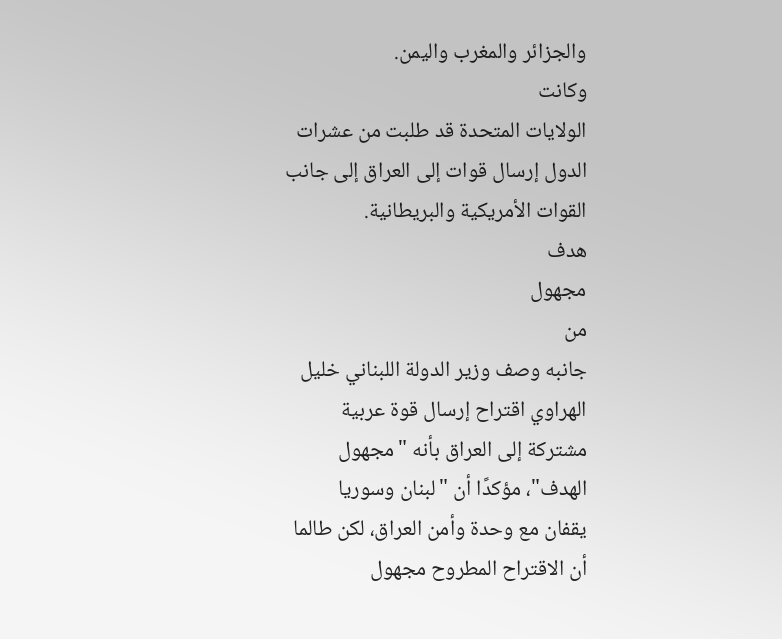والجزائر والمغرب واليمن.
وكانت
الولايات المتحدة قد طلبت من عشرات
الدول إرسال قوات إلى العراق إلى جانب
القوات الأمريكية والبريطانية.
هدف
مجهول
من
جانبه وصف وزير الدولة اللبناني خليل
الهراوي اقتراح إرسال قوة عربية
مشتركة إلى العراق بأنه "مجهول
الهدف"، مؤكدًا أن "لبنان وسوريا
يقفان مع وحدة وأمن العراق، لكن طالما
أن الاقتراح المطروح مجهول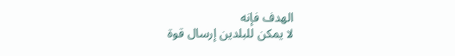الهدف فإنه
لا يمكن للبلدين إرسال قوة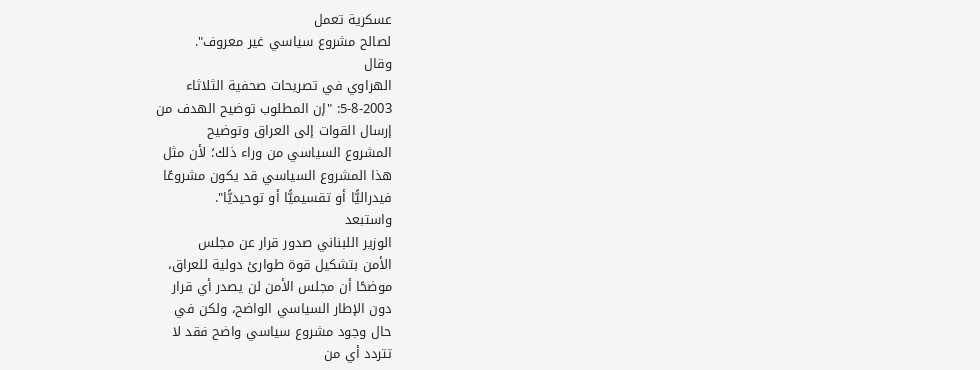عسكرية تعمل
لصالح مشروع سياسي غير معروف".
وقال
الهراوي في تصريحات صحفية الثلاثاء
5-8-2003: "إن المطلوب توضيح الهدف من
إرسال القوات إلى العراق وتوضيح
المشروع السياسي من وراء ذلك؛ لأن مثل
هذا المشروع السياسي قد يكون مشروعًا
فيدراليًّا أو تقسيميًّا أو توحيديًّا".
واستبعد
الوزير اللبناني صدور قرار عن مجلس
الأمن بتشكيل قوة طوارئ دولية للعراق،
موضحًا أن مجلس الأمن لن يصدر أي قرار
دون الإطار السياسي الواضح، ولكن في
حال وجود مشروع سياسي واضح فقد لا
تتردد أي من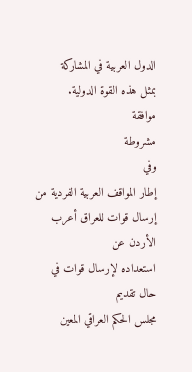الدول العربية في المشاركة
بمثل هذه القوة الدولية.
موافقة
مشروطة
وفي
إطار المواقف العربية الفردية من
إرسال قوات للعراق أعرب الأردن عن
استعداده لإرسال قوات في حال تقديم
مجلس الحكم العراقي المعين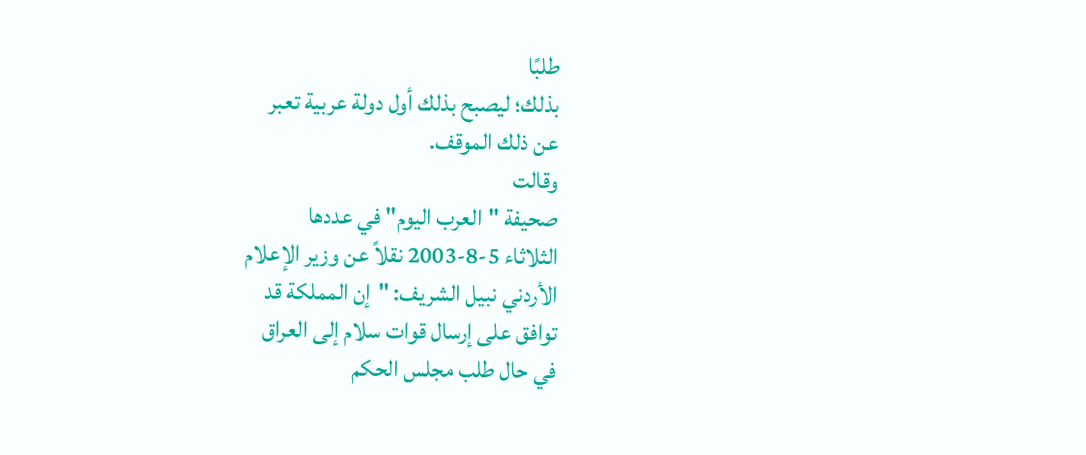طلبًا
بذلك؛ ليصبح بذلك أول دولة عربية تعبر
عن ذلك الموقف.
وقالت
صحيفة "العرب اليوم" في عددها
الثلاثاء 5-8-2003 نقلاً عن وزير الإعلام
الأردني نبيل الشريف: "إن المملكة قد
توافق على إرسال قوات سلام إلى العراق
في حال طلب مجلس الحكم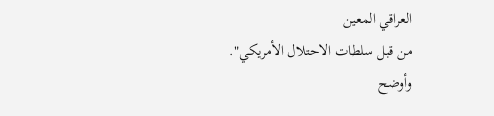العراقي المعين
من قبل سلطات الاحتلال الأمريكي".
وأوضح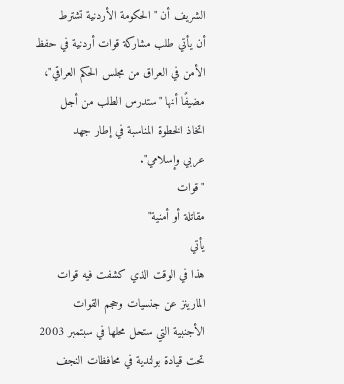الشريف أن "الحكومة الأردنية تشترط
أن يأتي طلب مشاركة قوات أردنية في حفظ
الأمن في العراق من مجلس الحكم العراقي"،
مضيفًا أنها "ستدرس الطلب من أجل
اتخاذ الخطوة المناسبة في إطار جهد
عربي وإسلامي".
"قوات
مقاتلة أو أمنية"
يأتي
هذا في الوقت الذي كشفت فيه قوات
المارينز عن جنسيات وحجم القوات
الأجنبية التي ستحل محلها في سبتمبر 2003
تحت قيادة بولندية في محافظات النجف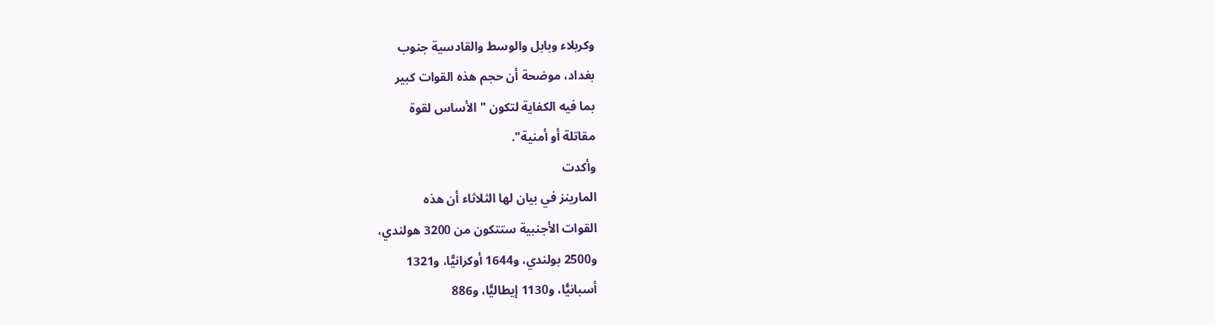وكربلاء وبابل والوسط والقادسية جنوب
بغداد، موضحة أن حجم هذه القوات كبير
بما فيه الكفاية لتكون "الأساس لقوة
مقاتلة أو أمنية".
وأكدت
المارينز في بيان لها الثلاثاء أن هذه
القوات الأجنبية ستتكون من 3200 هولندي،
و2500 بولندي، و1644 أوكرانيًّا، و1321
أسبانيًّا، و1130 إيطاليًّا، و886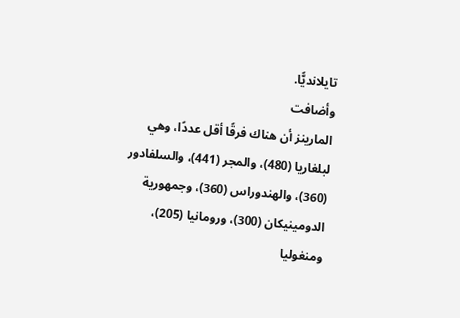تايلانديًّا.
وأضافت
المارينز أن هناك فرقًا أقل عددًا، وهي
لبلغاريا (480)، والمجر (441)، والسلفادور
(360)، والهندوراس (360)، وجمهورية
الدومينيكان (300)، ورومانيا (205)،
ومنغوليا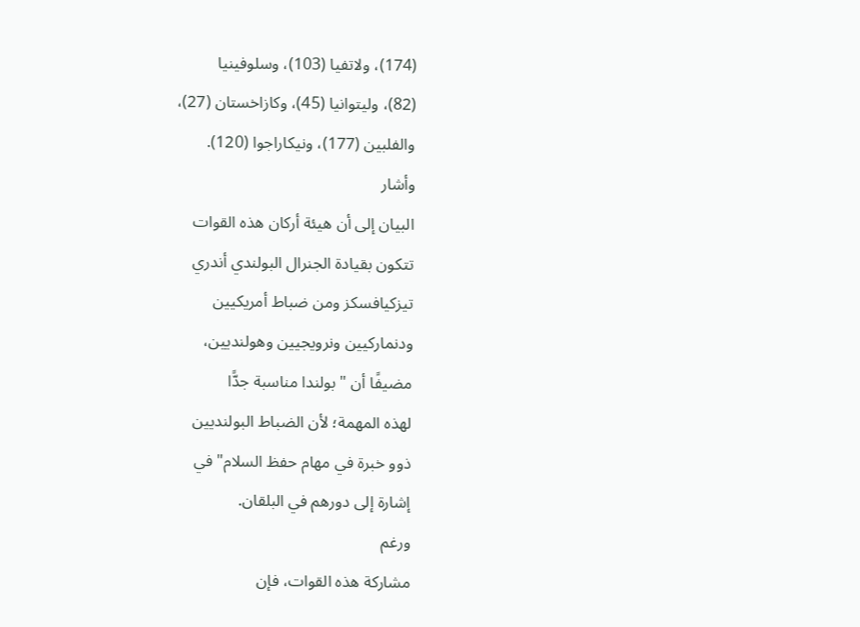(174)، ولاتفيا (103)، وسلوفينيا
(82)، وليتوانيا (45)، وكازاخستان (27)،
والفلبين (177)، ونيكاراجوا (120).
وأشار
البيان إلى أن هيئة أركان هذه القوات
تتكون بقيادة الجنرال البولندي أندري
تيزكيافسكز ومن ضباط أمريكيين
ودنماركيين ونرويجيين وهولنديين،
مضيفًا أن "بولندا مناسبة جدًّا
لهذه المهمة؛ لأن الضباط البولنديين
ذوو خبرة في مهام حفظ السلام" في
إشارة إلى دورهم في البلقان.
ورغم
مشاركة هذه القوات، فإن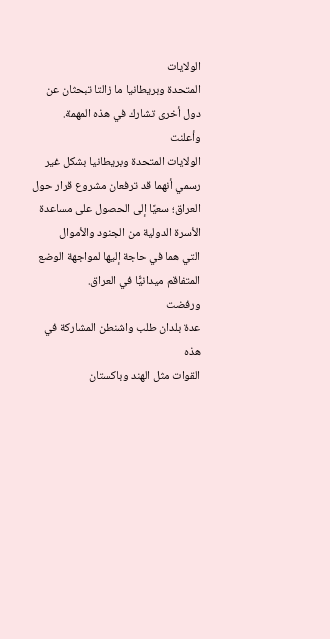الولايات
المتحدة وبريطانيا ما زالتا تبحثان عن
دول أخرى تشارك في هذه المهمة.
وأعلنت
الولايات المتحدة وبريطانيا بشكل غير
رسمي أنهما قد ترفعان مشروع قرار حول
العراق؛ سعيًا إلى الحصول على مساعدة
الأسرة الدولية من الجنود والأموال
التي هما في حاجة إليها لمواجهة الوضع
المتفاقم ميدانيًّا في العراق.
ورفضت
عدة بلدان طلب واشنطن المشاركة في هذه
القوات مثل الهند وباكستان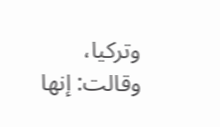وتركيا،
وقالت: إنها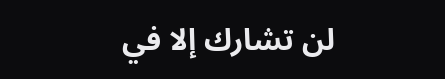لن تشارك إلا في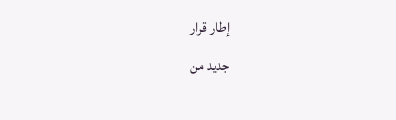إطار قرار
جديد من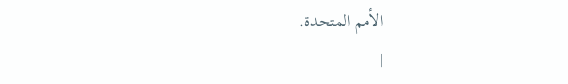الأمم المتحدة.
|